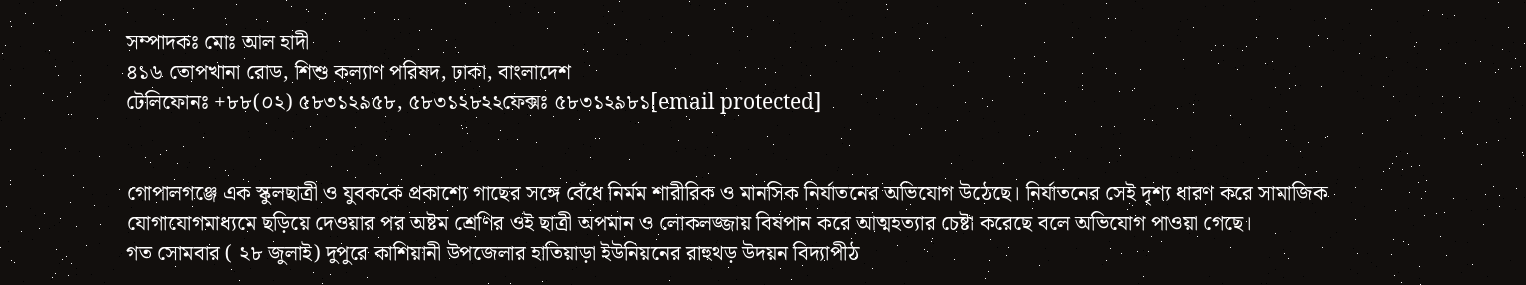সম্পাদকঃ মোঃ আল হাদী
৪১৬ তোপখানা রোড, শিশু কল্যাণ পরিষদ, ঢাকা, বাংলাদেশ
টেলিফোনঃ +৮৮(০২) ৫৮৩১২৯৫৮, ৫৮৩১২৮২২ফেক্সঃ ৫৮৩১২৯৮১[email protected]


গোপালগঞ্জে এক স্কুলছাত্রী ও যুবককে প্রকাশ্যে গাছের সঙ্গে বেঁধে নির্মম শারীরিক ও মানসিক নির্যাতনের অভিযোগ উঠেছে। নির্যাতনের সেই দৃশ্য ধারণ করে সামাজিক যোগাযোগমাধ্যমে ছড়িয়ে দেওয়ার পর অষ্টম শ্রেণির ওই ছাত্রী অপমান ও লোকলজ্জায় বিষপান করে আত্মহত্যার চেষ্টা করেছে বলে অভিযোগ পাওয়া গেছে।
গত সোমবার ( ২৮ জুলাই) দুপুরে কাশিয়ানী উপজেলার হাতিয়াড়া ইউনিয়নের রাহুথড় উদয়ন বিদ্যাপীঠ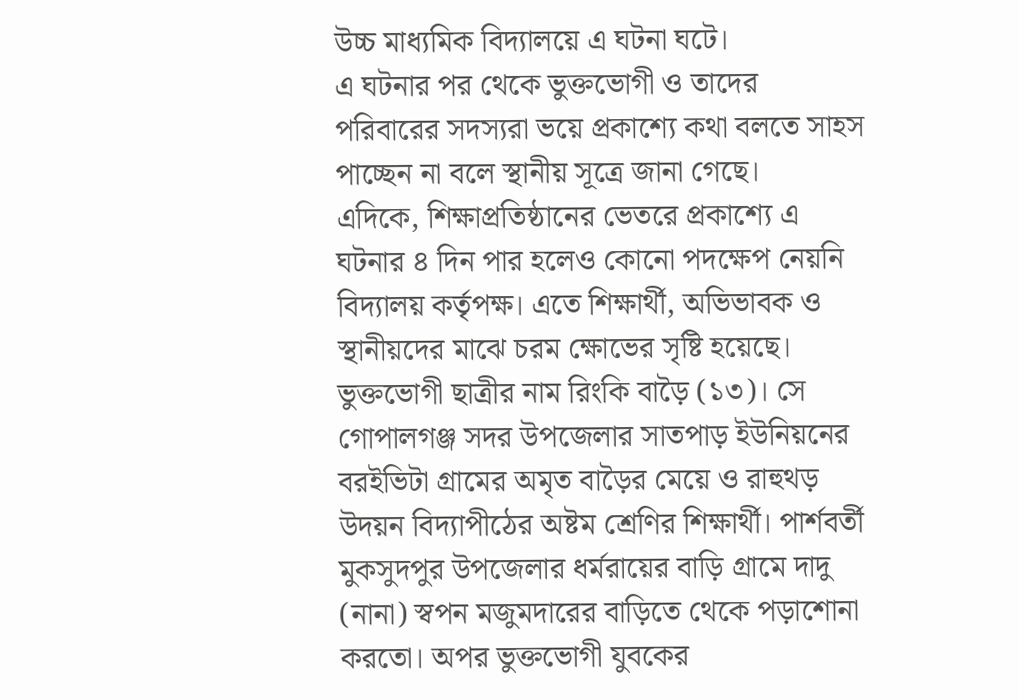উচ্চ মাধ্যমিক বিদ্যালয়ে এ ঘটনা ঘটে।
এ ঘটনার পর থেকে ভুক্তভোগী ও তাদের পরিবারের সদস্যরা ভয়ে প্রকাশ্যে কথা বলতে সাহস পাচ্ছেন না বলে স্থানীয় সূত্রে জানা গেছে।
এদিকে, শিক্ষাপ্রতিষ্ঠানের ভেতরে প্রকাশ্যে এ ঘটনার ৪ দিন পার হলেও কোনো পদক্ষেপ নেয়নি বিদ্যালয় কর্তৃপক্ষ। এতে শিক্ষার্থী, অভিভাবক ও স্থানীয়দের মাঝে চরম ক্ষোভের সৃষ্টি হয়েছে।
ভুক্তভোগী ছাত্রীর নাম রিংকি বাড়ৈ (১৩)। সে গোপালগঞ্জ সদর উপজেলার সাতপাড় ইউনিয়নের বরইভিটা গ্রামের অমৃত বাড়ৈর মেয়ে ও রাহুথড় উদয়ন বিদ্যাপীঠের অষ্টম শ্রেণির শিক্ষার্থী। পার্শবর্তী মুকসুদপুর উপজেলার ধর্মরায়ের বাড়ি গ্রামে দাদু (নানা) স্বপন মজুমদারের বাড়িতে থেকে পড়াশোনা করতো। অপর ভুক্তভোগী যুবকের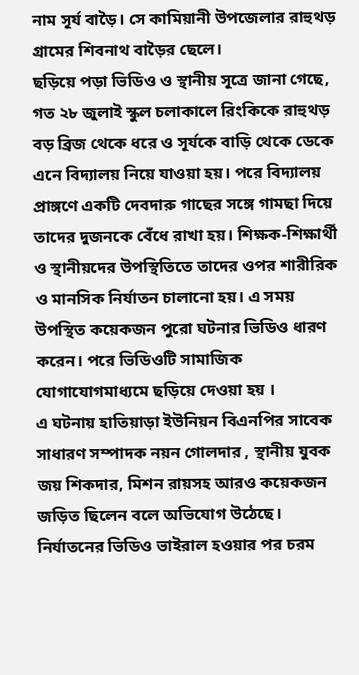নাম সূর্য বাড়ৈ। সে কামিয়ানী উপজেলার রাহুথড় গ্রামের শিবনাথ বাড়ৈর ছেলে।
ছড়িয়ে পড়া ভিডিও ও স্থানীয় সূত্রে জানা গেছে, গত ২৮ জুলাই স্কুল চলাকালে রিংকিকে রাহুথড় বড় ব্রিজ থেকে ধরে ও সূর্যকে বাড়ি থেকে ডেকে এনে বিদ্যালয় নিয়ে যাওয়া হয়। পরে বিদ্যালয় প্রাঙ্গণে একটি দেবদারু গাছের সঙ্গে গামছা দিয়ে তাদের দুজনকে বেঁধে রাখা হয়। শিক্ষক-শিক্ষার্থী ও স্থানীয়দের উপস্থিতিতে তাদের ওপর শারীরিক ও মানসিক নির্যাতন চালানো হয়। এ সময় উপস্থিত কয়েকজন পুরো ঘটনার ভিডিও ধারণ করেন। পরে ভিডিওটি সামাজিক যোগাযোগমাধ্যমে ছড়িয়ে দেওয়া হয় ।
এ ঘটনায় হাতিয়াড়া ইউনিয়ন বিএনপির সাবেক সাধারণ সম্পাদক নয়ন গোলদার , স্থানীয় যুবক জয় শিকদার, মিশন রায়সহ আরও কয়েকজন জড়িত ছিলেন বলে অভিযোগ উঠেছে।
নির্যাতনের ভিডিও ভাইরাল হওয়ার পর চরম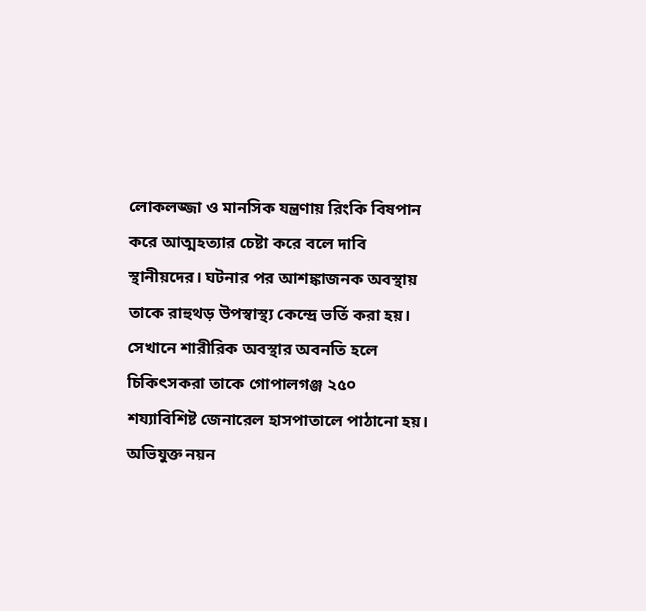লোকলজ্জা ও মানসিক যন্ত্রণায় রিংকি বিষপান করে আত্মহত্যার চেষ্টা করে বলে দাবি স্থানীয়দের। ঘটনার পর আশঙ্কাজনক অবস্থায় তাকে রাহুথড় উপস্বাস্থ্য কেন্দ্রে ভর্তি করা হয়। সেখানে শারীরিক অবস্থার অবনতি হলে চিকিৎসকরা তাকে গোপালগঞ্জ ২৫০ শয্যাবিশিষ্ট জেনারেল হাসপাতালে পাঠানো হয়।
অভিযুক্ত নয়ন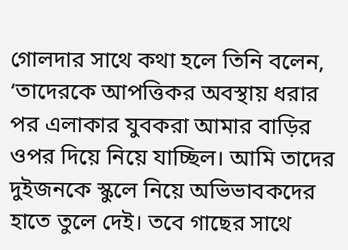গোলদার সাথে কথা হলে তিনি বলেন, ‘তাদেরকে আপত্তিকর অবস্থায় ধরার পর এলাকার যুবকরা আমার বাড়ির ওপর দিয়ে নিয়ে যাচ্ছিল। আমি তাদের দুইজনকে স্কুলে নিয়ে অভিভাবকদের হাতে তুলে দেই। তবে গাছের সাথে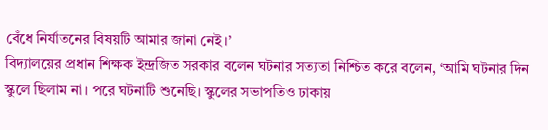বেঁধে নির্যাতনের বিষয়টি আমার জানা নেই।’
বিদ্যালয়ের প্রধান শিক্ষক ইন্দ্রজিত সরকার বলেন ঘটনার সত্যতা নিশ্চিত করে বলেন, ‘আমি ঘটনার দিন স্কুলে ছিলাম না। পরে ঘটনাটি শুনেছি। স্কুলের সভাপতিও ঢাকায়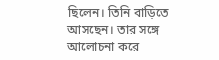ছিলেন। তিনি বাড়িতে আসছেন। তার সঙ্গে আলোচনা করে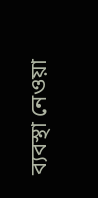ব্যবস্থা নেওয়া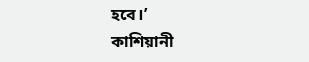হবে।’
কাশিয়ানী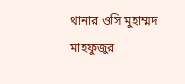থানার ওসি মুহাম্মদ মাহফুজুর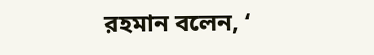রহমান বলেন, ‘